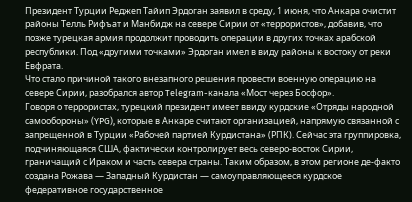Президент Турции Реджеп Тайип Эрдоган заявил в среду, 1 июня, что Анкара очистит районы Телль Рифъат и Манбидж на севере Сирии от «террористов», добавив, что позже турецкая армия продолжит проводить операции в других точках арабской республики. Под «другими точками» Эрдоган имел в виду районы к востоку от реки Евфрата.
Что стало причиной такого внезапного решения провести военную операцию на севере Сирии, разобрался автор Telegram-канала «Мост через Босфор».
Говоря о террористах, турецкий президент имеет ввиду курдские «Отряды народной самообороны» (YPG), которые в Анкаре считают организацией, напрямую связанной с запрещенной в Турции «Рабочей партией Курдистана» (РПК). Сейчас эта группировка, подчиняющаяся США, фактически контролирует весь северо-восток Сирии, граничащий с Ираком и часть севера страны. Таким образом, в этом регионе де-факто создана Рожава — Западный Курдистан — самоуправляющееся курдское федеративное государственное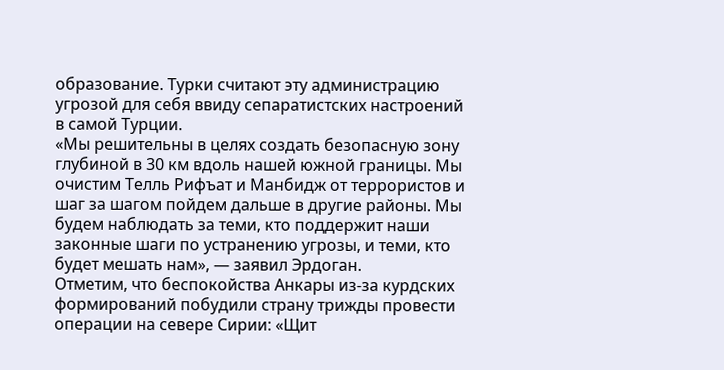образование. Турки считают эту администрацию угрозой для себя ввиду сепаратистских настроений в самой Турции.
«Мы решительны в целях создать безопасную зону глубиной в 30 км вдоль нашей южной границы. Мы очистим Телль Рифъат и Манбидж от террористов и шаг за шагом пойдем дальше в другие районы. Мы будем наблюдать за теми, кто поддержит наши законные шаги по устранению угрозы, и теми, кто будет мешать нам», — заявил Эрдоган.
Отметим, что беспокойства Анкары из-за курдских формирований побудили страну трижды провести операции на севере Сирии: «Щит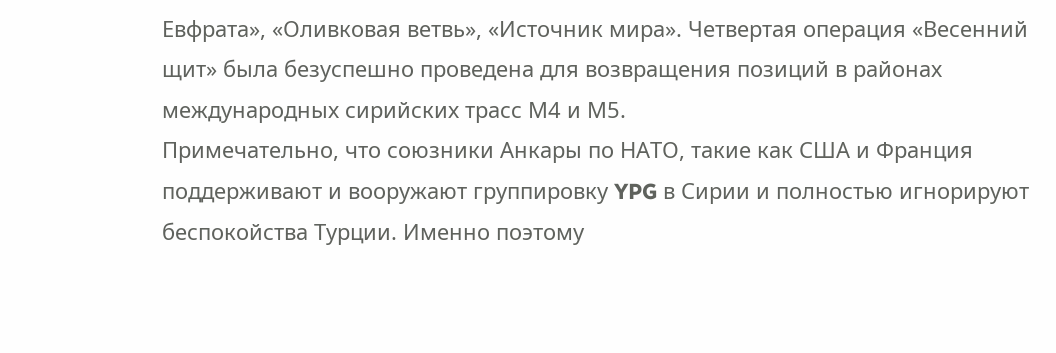Евфрата», «Оливковая ветвь», «Источник мира». Четвертая операция «Весенний щит» была безуспешно проведена для возвращения позиций в районах международных сирийских трасс М4 и М5.
Примечательно, что союзники Анкары по НАТО, такие как США и Франция поддерживают и вооружают группировку YPG в Сирии и полностью игнорируют беспокойства Турции. Именно поэтому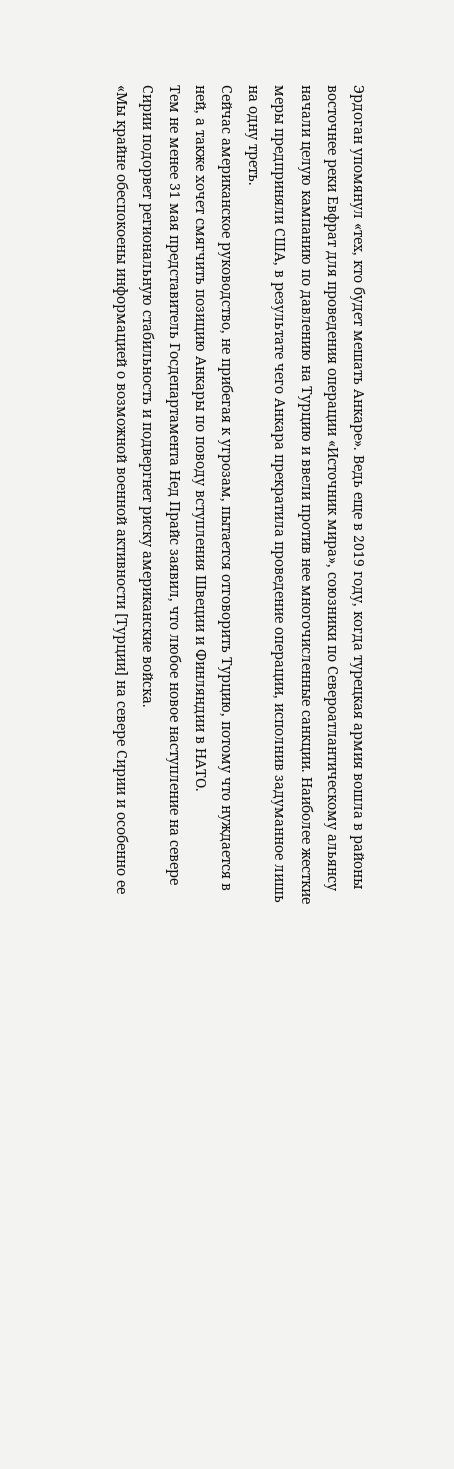Эрдоган упомянул «тех, кто будет мешать Анкаре». Ведь еще в 2019 году, когда турецкая армия вошла в районы восточнее реки Евфрат для проведения операции «Источник мира», союзники по Североатлантическому альянсу начали целую кампанию по давлению на Турцию и ввели против нее многочисленные санкции. Наиболее жесткие меры предприняли США, в результате чего Анкара прекратила проведение операции, исполнив задуманное лишь на одну треть.
Сейчас американское руководство, не прибегая к угрозам, пытается отговорить Турцию, потому что нуждается в ней, а также хочет смягчить позицию Анкары по поводу вступления Швеции и Финляндии в НАТО.
Тем не менее 31 мая представитель Госдепартамента Нед Прайс заявил, что любое новое наступление на севере Сирии подорвет региональную стабильность и подвергнет риску американские войска.
«Мы крайне обеспокоены информацией о возможной военной активности [Турции] на севере Сирии и особенно ее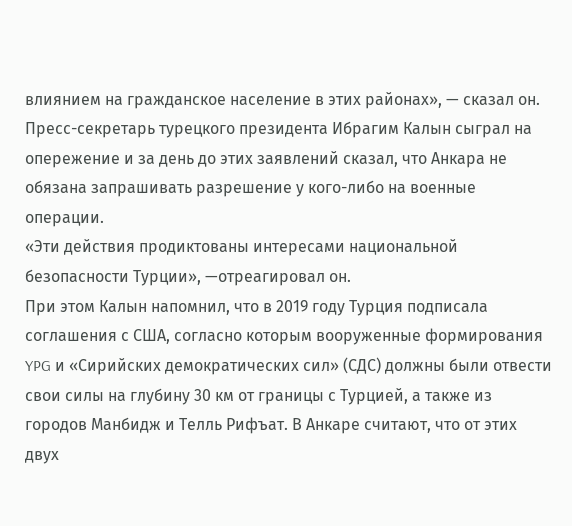влиянием на гражданское население в этих районах», — сказал он.
Пресс-секретарь турецкого президента Ибрагим Калын сыграл на опережение и за день до этих заявлений сказал, что Анкара не обязана запрашивать разрешение у кого-либо на военные операции.
«Эти действия продиктованы интересами национальной безопасности Турции», —отреагировал он.
При этом Калын напомнил, что в 2019 году Турция подписала соглашения с США, согласно которым вооруженные формирования YPG и «Сирийских демократических сил» (СДС) должны были отвести свои силы на глубину 30 км от границы с Турцией, а также из городов Манбидж и Телль Рифъат. В Анкаре считают, что от этих двух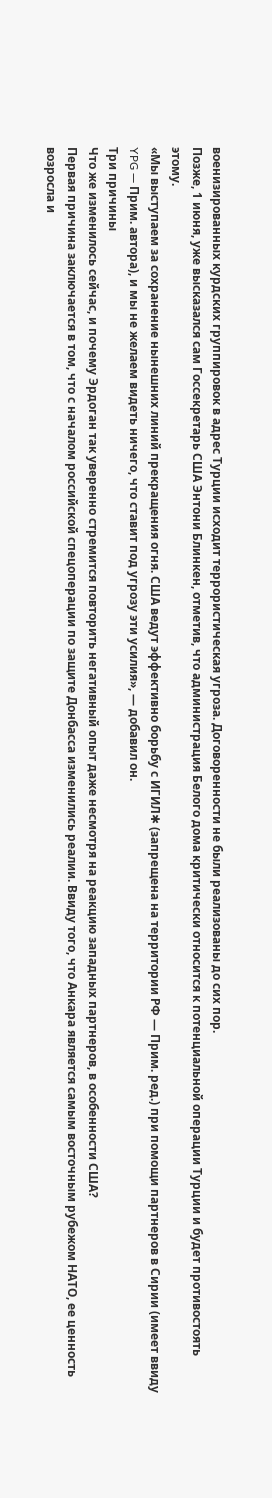военизированных курдских группировок в адрес Турции исходит террористическая угроза. Договоренности не были реализованы до сих пор.
Позже, 1 июня, уже высказался сам Госсекретарь США Энтони Блинкен, отметив, что администрация Белого дома критически относится к потенциальной операции Турции и будет противостоять этому.
«Мы выступаем за сохранение нынешних линий прекращения огня. США ведут эффективно борьбу с ИГИЛ✱ (запрещена на территории РФ — Прим. ред.) при помощи партнеров в Сирии (имеет ввиду YPG — Прим. автора), и мы не желаем видеть ничего, что ставит под угрозу эти усилия», — добавил он.
Три причины
Что же изменилось сейчас, и почему Эрдоган так уверенно стремится повторить негативный опыт даже несмотря на реакцию западных партнеров, в особенности США?
Первая причина заключается в том, что с началом российской спецоперации по защите Донбасса изменились реалии. Ввиду того, что Анкара является самым восточным рубежом НАТО, ее ценность возросла и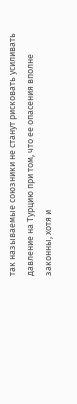так называемые союзники не станут рисковать усиливать давление на Турцию при том, что ее опасения вполне законны, хотя и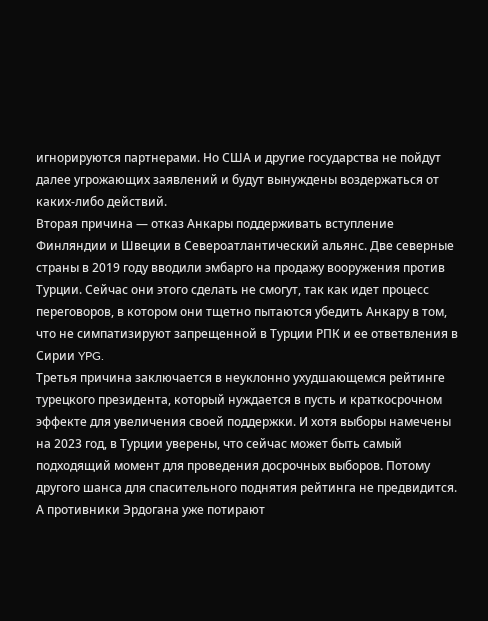игнорируются партнерами. Но США и другие государства не пойдут далее угрожающих заявлений и будут вынуждены воздержаться от каких-либо действий.
Вторая причина — отказ Анкары поддерживать вступление Финляндии и Швеции в Североатлантический альянс. Две северные страны в 2019 году вводили эмбарго на продажу вооружения против Турции. Сейчас они этого сделать не смогут, так как идет процесс переговоров, в котором они тщетно пытаются убедить Анкару в том, что не симпатизируют запрещенной в Турции РПК и ее ответвления в Сирии YPG.
Третья причина заключается в неуклонно ухудшающемся рейтинге турецкого президента, который нуждается в пусть и краткосрочном эффекте для увеличения своей поддержки. И хотя выборы намечены на 2023 год, в Турции уверены, что сейчас может быть самый подходящий момент для проведения досрочных выборов. Потому другого шанса для спасительного поднятия рейтинга не предвидится. А противники Эрдогана уже потирают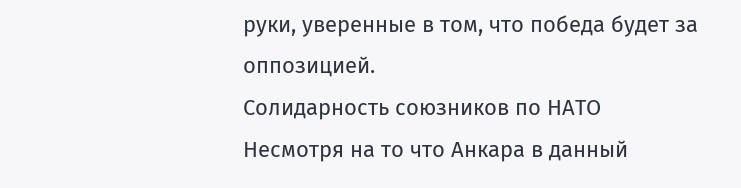руки, уверенные в том, что победа будет за оппозицией.
Солидарность союзников по НАТО
Несмотря на то что Анкара в данный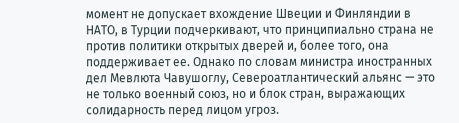момент не допускает вхождение Швеции и Финляндии в НАТО, в Турции подчеркивают, что принципиально страна не против политики открытых дверей и, более того, она поддерживает ее. Однако по словам министра иностранных дел Мевлюта Чавушоглу, Североатлантический альянс — это не только военный союз, но и блок стран, выражающих солидарность перед лицом угроз.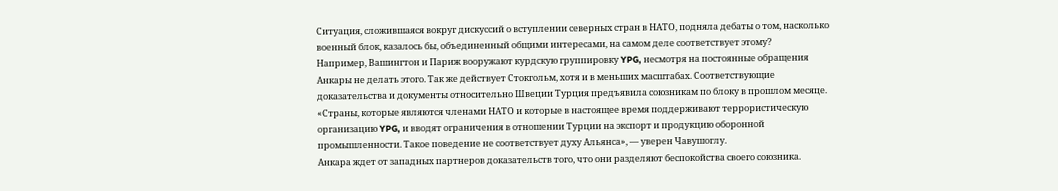Ситуация, сложившаяся вокруг дискуссий о вступлении северных стран в НАТО, подняла дебаты о том, насколько военный блок, казалось бы, объединенный общими интересами, на самом деле соответствует этому?
Например, Вашингтон и Париж вооружают курдскую группировку YPG, несмотря на постоянные обращения Анкары не делать этого. Так же действует Стокгольм, хотя и в меньших масштабах. Соответствующие доказательства и документы относительно Швеции Турция предъявила союзникам по блоку в прошлом месяце.
«Страны, которые являются членами НАТО и которые в настоящее время поддерживают террористическую организацию YPG, и вводят ограничения в отношении Турции на экспорт и продукцию оборонной промышленности. Такое поведение не соответствует духу Альянса», — уверен Чавушоглу.
Анкара ждет от западных партнеров доказательств того, что они разделяют беспокойства своего союзника.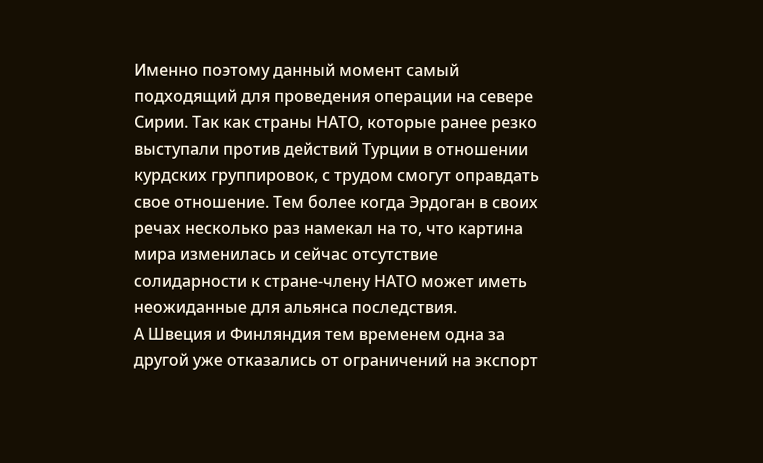Именно поэтому данный момент самый подходящий для проведения операции на севере Сирии. Так как страны НАТО, которые ранее резко выступали против действий Турции в отношении курдских группировок, с трудом смогут оправдать свое отношение. Тем более когда Эрдоган в своих речах несколько раз намекал на то, что картина мира изменилась и сейчас отсутствие солидарности к стране-члену НАТО может иметь неожиданные для альянса последствия.
А Швеция и Финляндия тем временем одна за другой уже отказались от ограничений на экспорт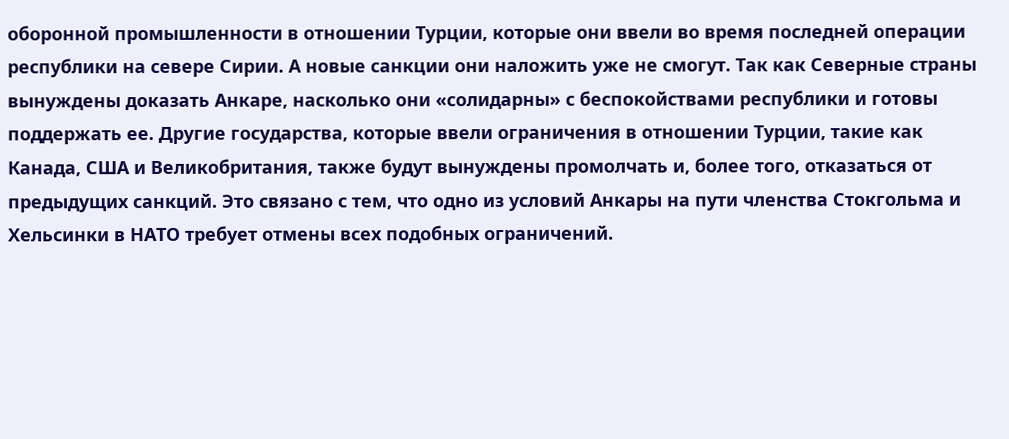оборонной промышленности в отношении Турции, которые они ввели во время последней операции республики на севере Сирии. А новые санкции они наложить уже не смогут. Так как Северные страны вынуждены доказать Анкаре, насколько они «солидарны» с беспокойствами республики и готовы поддержать ее. Другие государства, которые ввели ограничения в отношении Турции, такие как Канада, США и Великобритания, также будут вынуждены промолчать и, более того, отказаться от предыдущих санкций. Это связано с тем, что одно из условий Анкары на пути членства Стокгольма и Хельсинки в НАТО требует отмены всех подобных ограничений.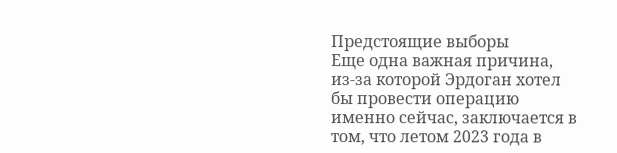Предстоящие выборы
Еще одна важная причина, из-за которой Эрдоган хотел бы провести операцию именно сейчас, заключается в том, что летом 2023 года в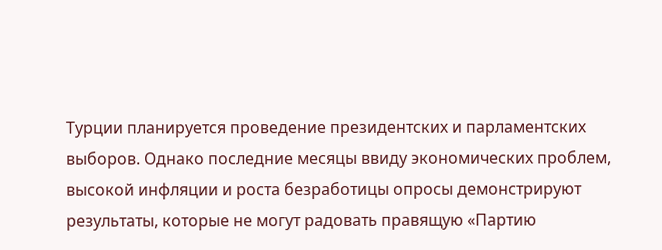Турции планируется проведение президентских и парламентских выборов. Однако последние месяцы ввиду экономических проблем, высокой инфляции и роста безработицы опросы демонстрируют результаты, которые не могут радовать правящую «Партию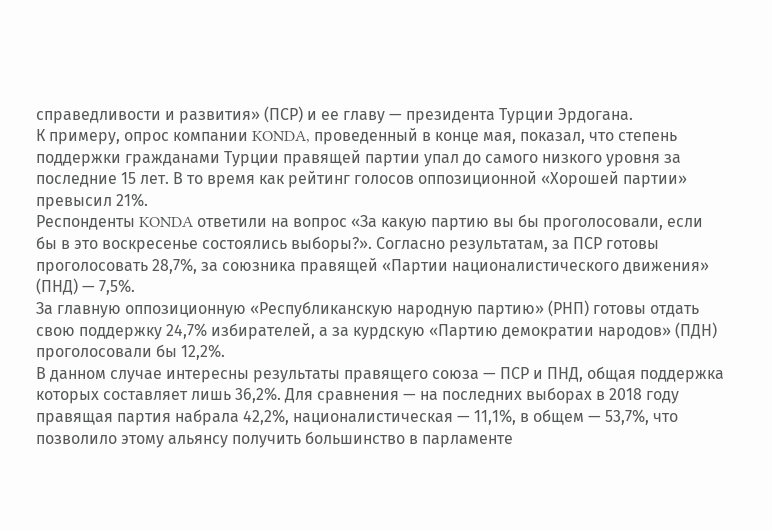справедливости и развития» (ПСР) и ее главу — президента Турции Эрдогана.
К примеру, опрос компании KONDA, проведенный в конце мая, показал, что степень поддержки гражданами Турции правящей партии упал до самого низкого уровня за последние 15 лет. В то время как рейтинг голосов оппозиционной «Хорошей партии» превысил 21%.
Респонденты KONDA ответили на вопрос «За какую партию вы бы проголосовали, если бы в это воскресенье состоялись выборы?». Согласно результатам, за ПСР готовы проголосовать 28,7%, за союзника правящей «Партии националистического движения» (ПНД) — 7,5%.
За главную оппозиционную «Республиканскую народную партию» (РНП) готовы отдать свою поддержку 24,7% избирателей, а за курдскую «Партию демократии народов» (ПДН) проголосовали бы 12,2%.
В данном случае интересны результаты правящего союза — ПСР и ПНД, общая поддержка которых составляет лишь 36,2%. Для сравнения — на последних выборах в 2018 году правящая партия набрала 42,2%, националистическая — 11,1%, в общем — 53,7%, что позволило этому альянсу получить большинство в парламенте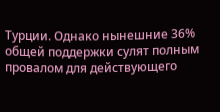Турции. Однако нынешние 36% общей поддержки сулят полным провалом для действующего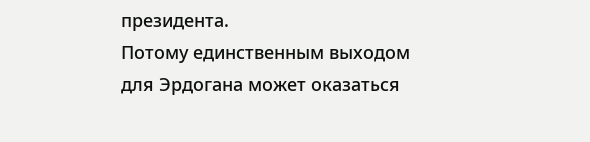президента.
Потому единственным выходом для Эрдогана может оказаться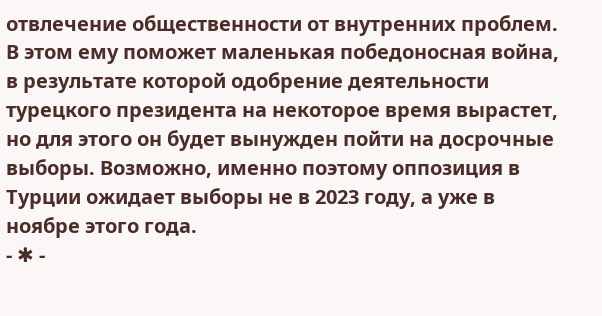отвлечение общественности от внутренних проблем. В этом ему поможет маленькая победоносная война, в результате которой одобрение деятельности турецкого президента на некоторое время вырастет, но для этого он будет вынужден пойти на досрочные выборы. Возможно, именно поэтому оппозиция в Турции ожидает выборы не в 2023 году, а уже в ноябре этого года.
- ✱ -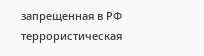запрещенная в РФ террористическая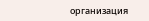организация